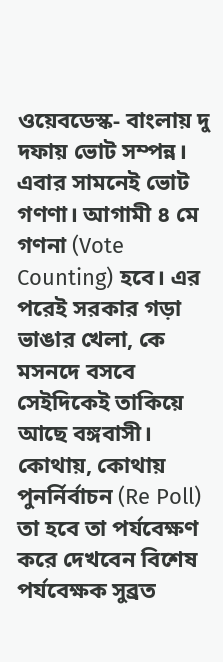ওয়েবডেস্ক- বাংলায় দু দফায় ভোট সম্পন্ন। এবার সামনেই ভোট গণণা। আগামী ৪ মে গণনা (Vote Counting) হবে। এর পরেই সরকার গড়া ভাঙার খেলা, কে মসনদে বসবে সেইদিকেই তাকিয়ে আছে বঙ্গবাসী। কোথায়, কোথায় পুনর্নির্বাচন (Re Poll) তা হবে তা পর্যবেক্ষণ করে দেখবেন বিশেষ পর্যবেক্ষক সুব্রত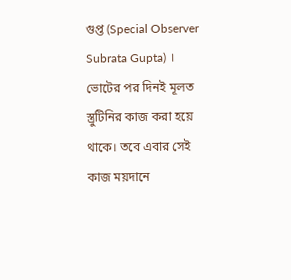গুপ্ত (Special Observer Subrata Gupta) । ভোটের পর দিনই মূলত স্ত্রুটিনির কাজ করা হয়ে থাকে। তবে এবার সেই কাজ ময়দানে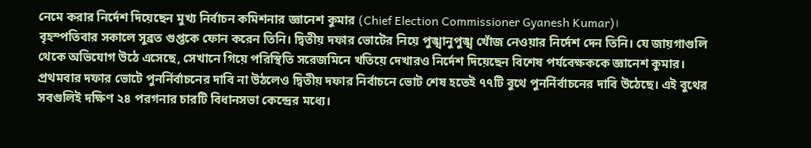নেমে করার নির্দেশ দিয়েছেন মুখ্য নির্বাচন কমিশনার জ্ঞানেশ কুমার (Chief Election Commissioner Gyanesh Kumar)।
বৃহস্পতিবার সকালে সুব্রত গুপ্তকে ফোন করেন তিনি। দ্বিতীয় দফার ভোটের নিয়ে পুঙ্খানুপুঙ্খ খোঁজ নেওয়ার নির্দেশ দেন তিনি। যে জায়গাগুলি থেকে অভিযোগ উঠে এসেছে, সেখানে গিয়ে পরিস্থিতি সরেজমিনে খতিয়ে দেখারও নির্দেশ দিয়েছেন বিশেষ পর্যবেক্ষককে জ্ঞানেশ কুমার।
প্রথমবার দফার ভোটে পুনর্নির্বাচনের দাবি না উঠলেও দ্বিতীয় দফার নির্বাচনে ভোট শেষ হতেই ৭৭টি বুথে পুনর্নির্বাচনের দাবি উঠেছে। এই বুথের সবগুলিই দক্ষিণ ২৪ পরগনার চারটি বিধানসভা কেন্দ্রের মধ্যে।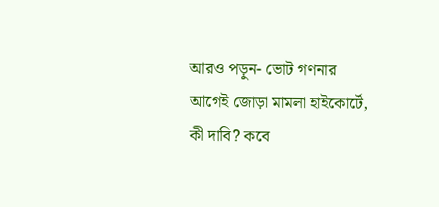আরও পড়ুন- ভোট গণনার আগেই জোড়া মামলা হাইকোর্টে, কী দাবি? কবে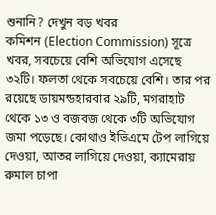শুনানি? দেখুন বড় খবর
কমিশন (Election Commission) সূত্রে খবর, সবচেয়ে বেশি অভিযোগ এসেছে ৩২টি। ফলতা থেকে সবচেয়ে বেশি। তার পর রয়েছে ডায়মন্ডহারবার ২৯টি, মগরাহাট থেকে ১৩ ও বজবজ থেকে ৩টি অভিযোগ জমা পড়েছে। কোথাও ইভিএমে টেপ লাগিয়ে দেওয়া, আতর লাগিয়ে দেওয়া, ক্যামেরায় রুমাল চাপা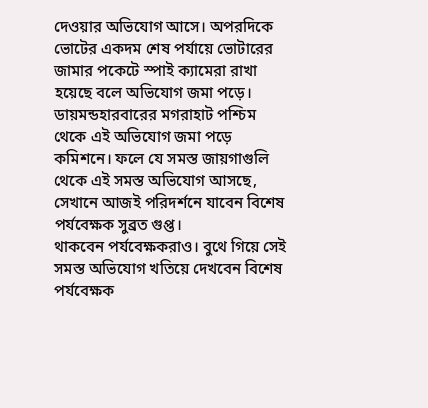দেওয়ার অভিযোগ আসে। অপরদিকে ভোটের একদম শেষ পর্যায়ে ভোটারের জামার পকেটে স্পাই ক্যামেরা রাখা হয়েছে বলে অভিযোগ জমা পড়ে।
ডায়মন্ডহারবারের মগরাহাট পশ্চিম থেকে এই অভিযোগ জমা পড়ে কমিশনে। ফলে যে সমস্ত জায়গাগুলি থেকে এই সমস্ত অভিযোগ আসছে, সেখানে আজই পরিদর্শনে যাবেন বিশেষ পর্যবেক্ষক সুব্রত গুপ্ত।
থাকবেন পর্যবেক্ষকরাও। বুথে গিয়ে সেই সমস্ত অভিযোগ খতিয়ে দেখবেন বিশেষ পর্যবেক্ষক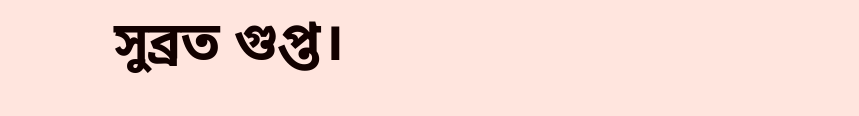সুব্রত গুপ্ত।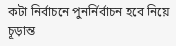কটা নির্বাচনে পুনর্নির্বাচন হবে নিয়ে চূড়ান্ত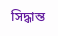সিদ্ধান্ত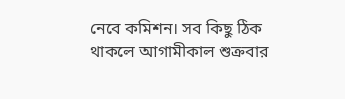নেবে কমিশন। সব কিছু ঠিক থাকলে আগামীকাল শুক্রবার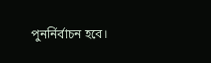পুনর্নির্বাচন হবে।